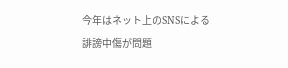今年はネット上のSNSによる誹謗中傷が問題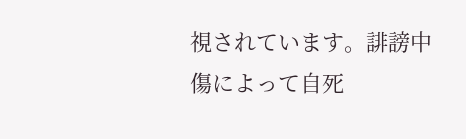視されています。誹謗中傷によって自死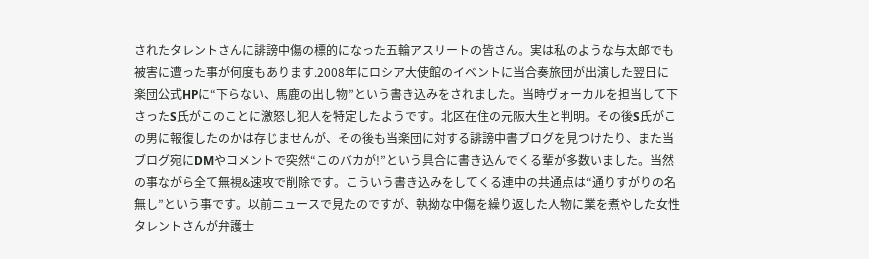されたタレントさんに誹謗中傷の標的になった五輪アスリートの皆さん。実は私のような与太郎でも被害に遭った事が何度もあります.2008年にロシア大使館のイベントに当合奏旅団が出演した翌日に楽団公式HPに“下らない、馬鹿の出し物”という書き込みをされました。当時ヴォーカルを担当して下さったS氏がこのことに激怒し犯人を特定したようです。北区在住の元阪大生と判明。その後S氏がこの男に報復したのかは存じませんが、その後も当楽団に対する誹謗中書ブログを見つけたり、また当ブログ宛にDMやコメントで突然“このバカが!”という具合に書き込んでくる輩が多数いました。当然の事ながら全て無視&速攻で削除です。こういう書き込みをしてくる連中の共通点は“通りすがりの名無し”という事です。以前ニュースで見たのですが、執拗な中傷を繰り返した人物に業を煮やした女性タレントさんが弁護士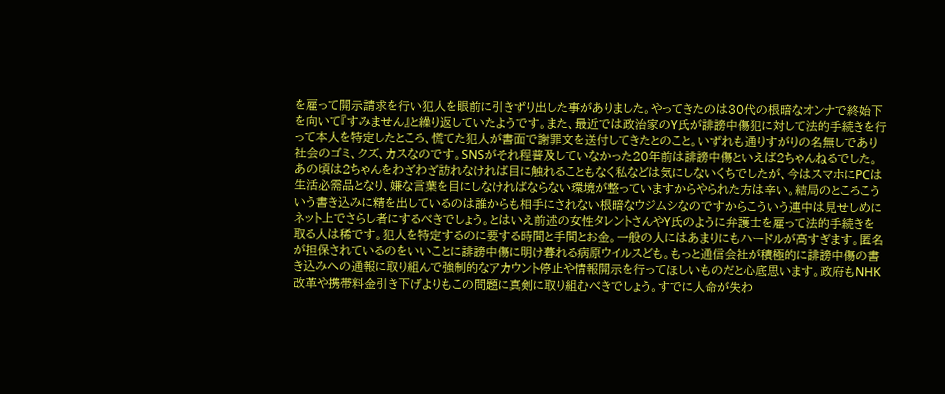を雇って開示請求を行い犯人を眼前に引きずり出した事がありました。やってきたのは30代の根暗なオンナで終始下を向いて『すみません』と繰り返していたようです。また、最近では政治家のY氏が誹謗中傷犯に対して法的手続きを行って本人を特定したところ、慌てた犯人が書面で謝罪文を送付してきたとのこと。いずれも通りすがりの名無しであり社会のゴミ、クズ、カスなのです。SNSがそれ程普及していなかった20年前は誹謗中傷といえば2ちゃんねるでした。あの頃は2ちゃんをわざわざ訪れなければ目に触れることもなく私などは気にしないくちでしたが、今はスマホにPCは生活必需品となり、嫌な言葉を目にしなければならない環境が整っていますからやられた方は辛い。結局のところこういう書き込みに精を出しているのは誰からも相手にされない根暗なウジムシなのですからこういう連中は見せしめにネット上でさらし者にするべきでしょう。とはいえ前述の女性タレントさんやY氏のように弁護士を雇って法的手続きを取る人は稀です。犯人を特定するのに要する時間と手間とお金。一般の人にはあまりにもハードルが高すぎます。匿名が担保されているのをいいことに誹謗中傷に明け暮れる病原ウイルスども。もっと通信会社が積極的に誹謗中傷の書き込みへの通報に取り組んで強制的なアカウント停止や情報開示を行ってほしいものだと心底思います。政府もNHK改革や携帯料金引き下げよりもこの問題に真剣に取り組むべきでしょう。すでに人命が失わ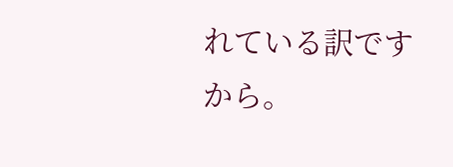れている訳ですから。